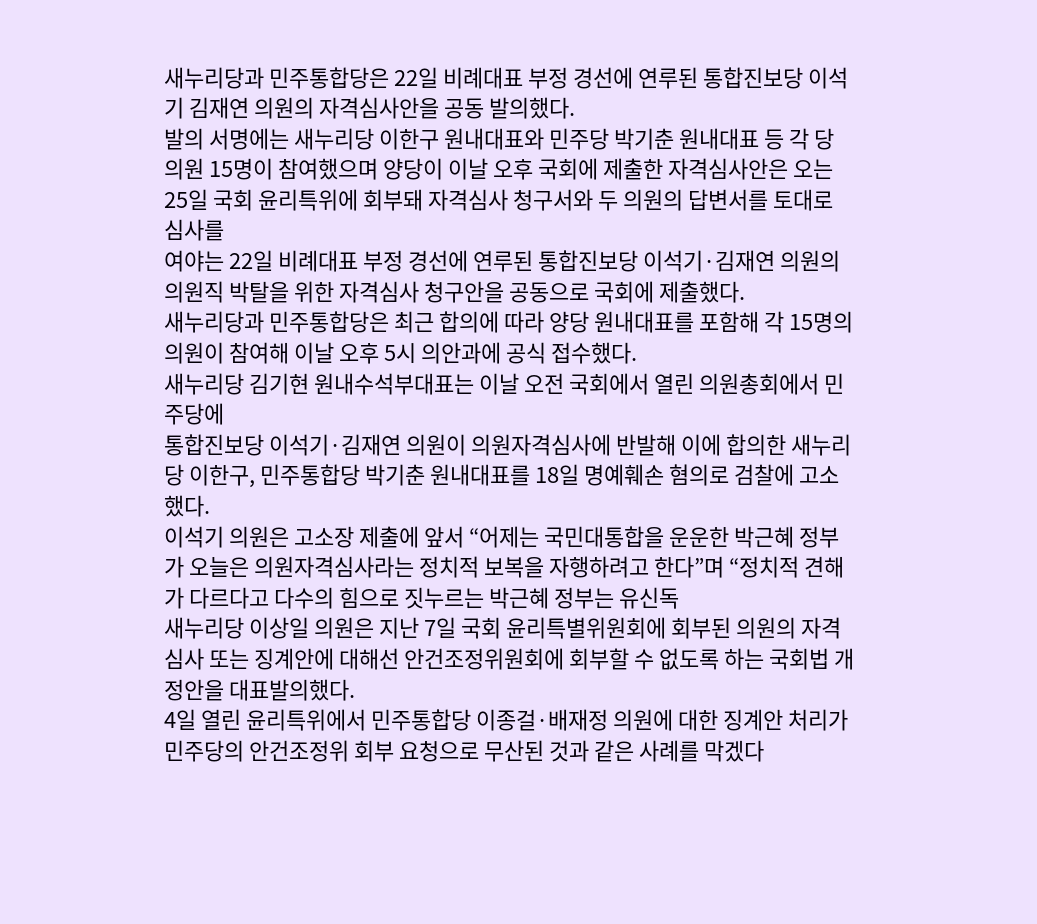새누리당과 민주통합당은 22일 비례대표 부정 경선에 연루된 통합진보당 이석기 김재연 의원의 자격심사안을 공동 발의했다.
발의 서명에는 새누리당 이한구 원내대표와 민주당 박기춘 원내대표 등 각 당 의원 15명이 참여했으며 양당이 이날 오후 국회에 제출한 자격심사안은 오는 25일 국회 윤리특위에 회부돼 자격심사 청구서와 두 의원의 답변서를 토대로 심사를
여야는 22일 비례대표 부정 경선에 연루된 통합진보당 이석기·김재연 의원의 의원직 박탈을 위한 자격심사 청구안을 공동으로 국회에 제출했다.
새누리당과 민주통합당은 최근 합의에 따라 양당 원내대표를 포함해 각 15명의 의원이 참여해 이날 오후 5시 의안과에 공식 접수했다.
새누리당 김기현 원내수석부대표는 이날 오전 국회에서 열린 의원총회에서 민주당에
통합진보당 이석기·김재연 의원이 의원자격심사에 반발해 이에 합의한 새누리당 이한구, 민주통합당 박기춘 원내대표를 18일 명예훼손 혐의로 검찰에 고소했다.
이석기 의원은 고소장 제출에 앞서 “어제는 국민대통합을 운운한 박근혜 정부가 오늘은 의원자격심사라는 정치적 보복을 자행하려고 한다”며 “정치적 견해가 다르다고 다수의 힘으로 짓누르는 박근혜 정부는 유신독
새누리당 이상일 의원은 지난 7일 국회 윤리특별위원회에 회부된 의원의 자격심사 또는 징계안에 대해선 안건조정위원회에 회부할 수 없도록 하는 국회법 개정안을 대표발의했다.
4일 열린 윤리특위에서 민주통합당 이종걸·배재정 의원에 대한 징계안 처리가 민주당의 안건조정위 회부 요청으로 무산된 것과 같은 사례를 막겠다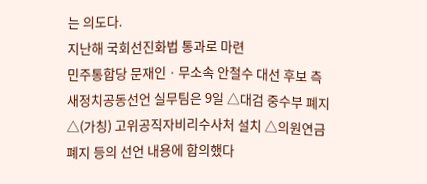는 의도다.
지난해 국회선진화법 통과로 마련
민주통합당 문재인ㆍ무소속 안철수 대선 후보 측 새정치공동선언 실무팀은 9일 △대검 중수부 폐지 △(가칭) 고위공직자비리수사처 설치 △의원연금 폐지 등의 선언 내용에 합의했다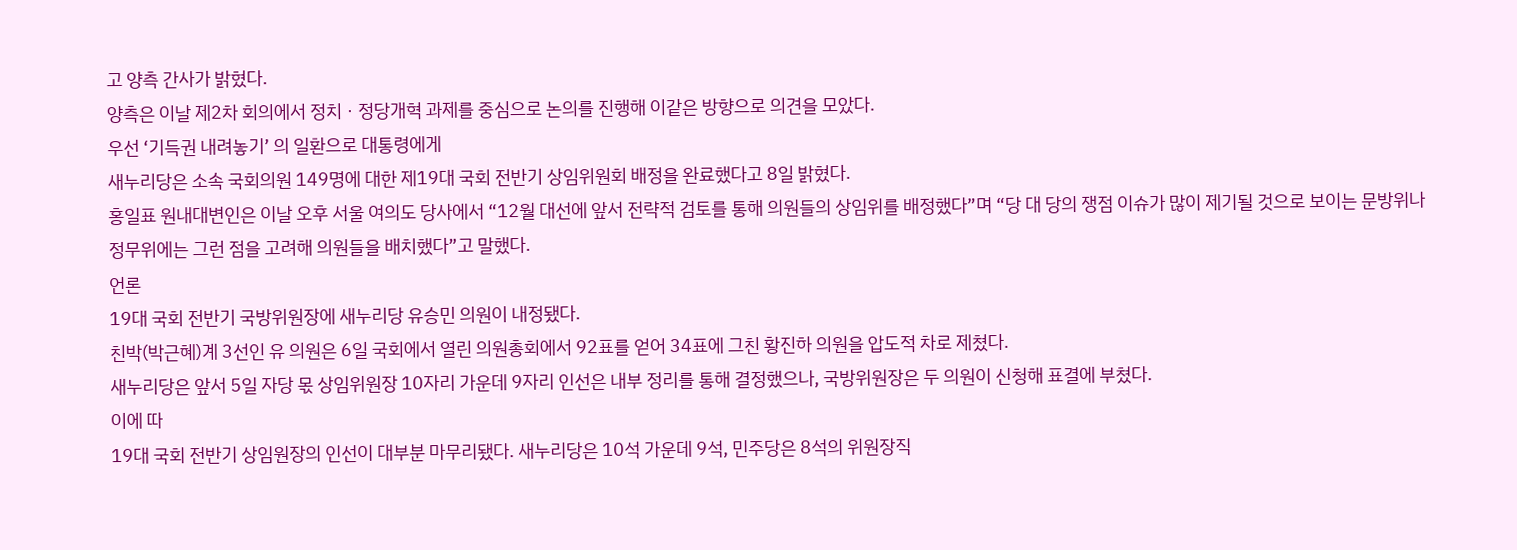고 양측 간사가 밝혔다.
양측은 이날 제2차 회의에서 정치ㆍ정당개혁 과제를 중심으로 논의를 진행해 이같은 방향으로 의견을 모았다.
우선 ‘기득권 내려놓기’ 의 일환으로 대통령에게
새누리당은 소속 국회의원 149명에 대한 제19대 국회 전반기 상임위원회 배정을 완료했다고 8일 밝혔다.
홍일표 원내대변인은 이날 오후 서울 여의도 당사에서 “12월 대선에 앞서 전략적 검토를 통해 의원들의 상임위를 배정했다”며 “당 대 당의 쟁점 이슈가 많이 제기될 것으로 보이는 문방위나 정무위에는 그런 점을 고려해 의원들을 배치했다”고 말했다.
언론
19대 국회 전반기 국방위원장에 새누리당 유승민 의원이 내정됐다.
친박(박근혜)계 3선인 유 의원은 6일 국회에서 열린 의원총회에서 92표를 얻어 34표에 그친 황진하 의원을 압도적 차로 제쳤다.
새누리당은 앞서 5일 자당 몫 상임위원장 10자리 가운데 9자리 인선은 내부 정리를 통해 결정했으나, 국방위원장은 두 의원이 신청해 표결에 부쳤다.
이에 따
19대 국회 전반기 상임원장의 인선이 대부분 마무리됐다. 새누리당은 10석 가운데 9석, 민주당은 8석의 위원장직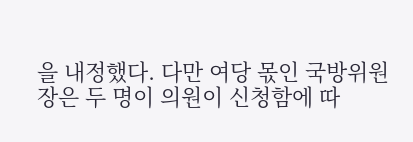을 내정했다. 다만 여당 몫인 국방위원장은 두 명이 의원이 신청함에 따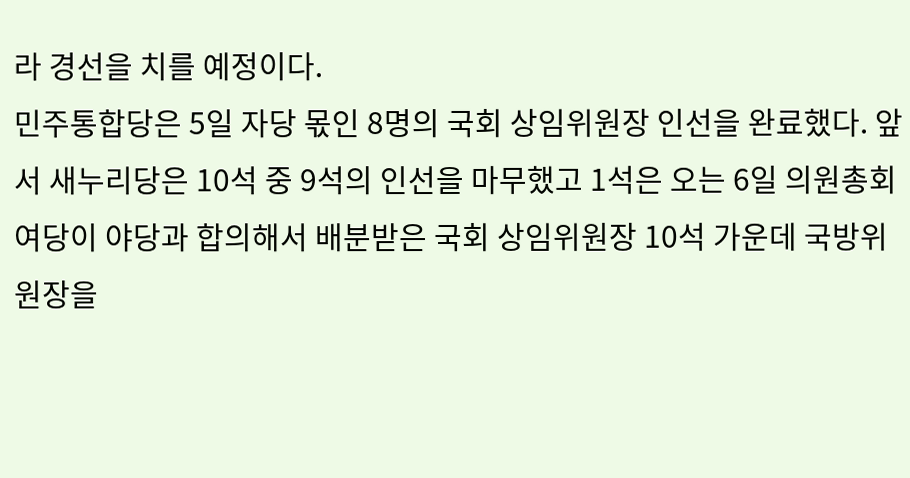라 경선을 치를 예정이다.
민주통합당은 5일 자당 몫인 8명의 국회 상임위원장 인선을 완료했다. 앞서 새누리당은 10석 중 9석의 인선을 마무했고 1석은 오는 6일 의원총회
여당이 야당과 합의해서 배분받은 국회 상임위원장 10석 가운데 국방위원장을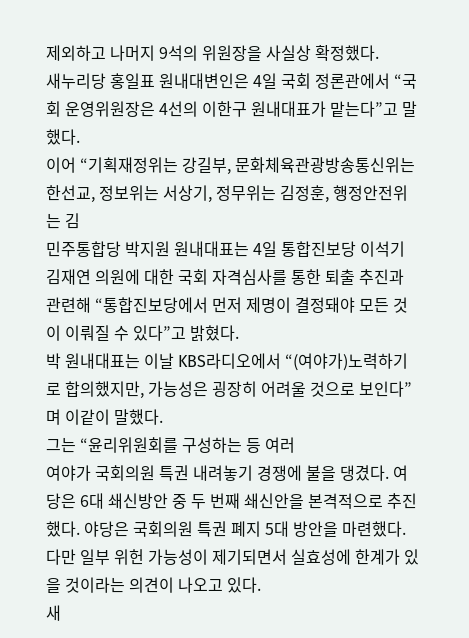제외하고 나머지 9석의 위원장을 사실상 확정했다.
새누리당 홍일표 원내대변인은 4일 국회 정론관에서 “국회 운영위원장은 4선의 이한구 원내대표가 맡는다”고 말했다.
이어 “기획재정위는 강길부, 문화체육관광방송통신위는 한선교, 정보위는 서상기, 정무위는 김정훈, 행정안전위는 김
민주통합당 박지원 원내대표는 4일 통합진보당 이석기 김재연 의원에 대한 국회 자격심사를 통한 퇴출 추진과 관련해 “통합진보당에서 먼저 제명이 결정돼야 모든 것이 이뤄질 수 있다”고 밝혔다.
박 원내대표는 이날 KBS라디오에서 “(여야가)노력하기로 합의했지만, 가능성은 굉장히 어려울 것으로 보인다”며 이같이 말했다.
그는 “윤리위원회를 구성하는 등 여러
여야가 국회의원 특권 내려놓기 경쟁에 불을 댕겼다. 여당은 6대 쇄신방안 중 두 번째 쇄신안을 본격적으로 추진했다. 야당은 국회의원 특권 폐지 5대 방안을 마련했다. 다만 일부 위헌 가능성이 제기되면서 실효성에 한계가 있을 것이라는 의견이 나오고 있다.
새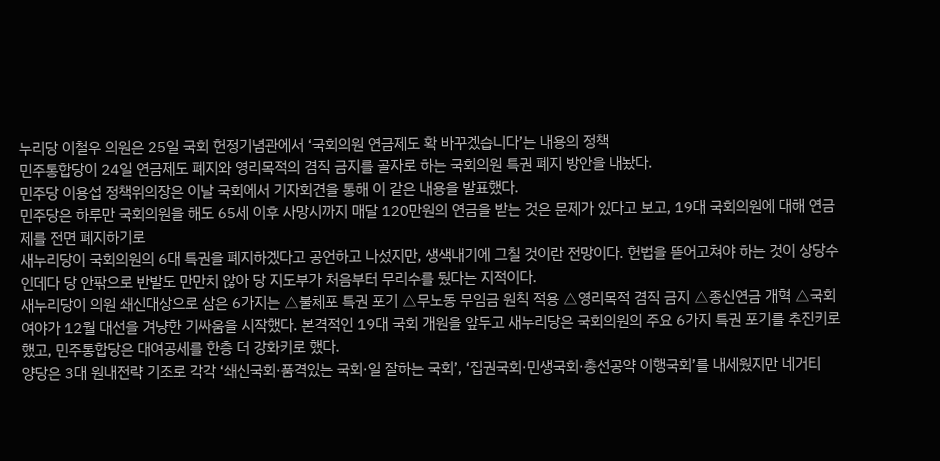누리당 이철우 의원은 25일 국회 헌정기념관에서 ‘국회의원 연금제도 확 바꾸겠습니다’는 내용의 정책
민주통합당이 24일 연금제도 폐지와 영리목적의 겸직 금지를 골자로 하는 국회의원 특권 폐지 방안을 내놨다.
민주당 이용섭 정책위의장은 이날 국회에서 기자회견을 통해 이 같은 내용을 발표했다.
민주당은 하루만 국회의원을 해도 65세 이후 사망시까지 매달 120만원의 연금을 받는 것은 문제가 있다고 보고, 19대 국회의원에 대해 연금제를 전면 폐지하기로
새누리당이 국회의원의 6대 특권을 폐지하겠다고 공언하고 나섰지만, 생색내기에 그칠 것이란 전망이다. 헌법을 뜯어고쳐야 하는 것이 상당수인데다 당 안팎으로 반발도 만만치 않아 당 지도부가 처음부터 무리수를 뒀다는 지적이다.
새누리당이 의원 쇄신대상으로 삼은 6가지는 △불체포 특권 포기 △무노동 무임금 원칙 적용 △영리목적 겸직 금지 △종신연금 개혁 △국회
여야가 12월 대선을 겨냥한 기싸움을 시작했다. 본격적인 19대 국회 개원을 앞두고 새누리당은 국회의원의 주요 6가지 특권 포기를 추진키로 했고, 민주통합당은 대여공세를 한층 더 강화키로 했다.
양당은 3대 원내전략 기조로 각각 ‘쇄신국회·품격있는 국회·일 잘하는 국회’, ‘집권국회·민생국회·총선공약 이행국회’를 내세웠지만 네거티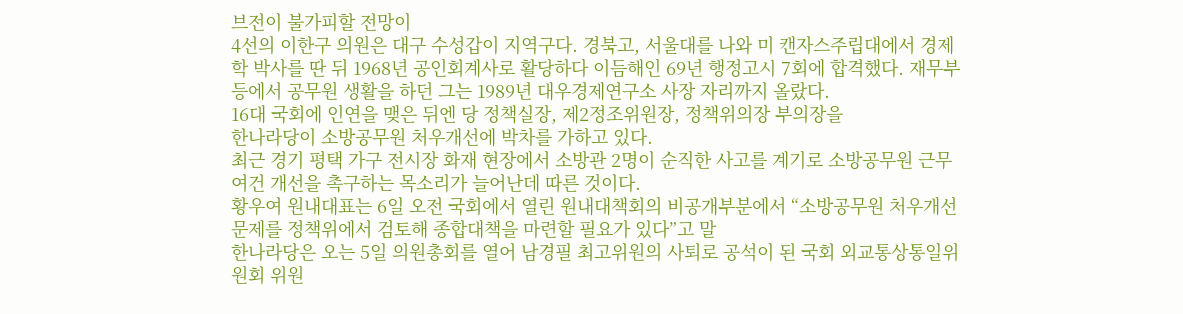브전이 불가피할 전망이
4선의 이한구 의원은 대구 수성갑이 지역구다. 경북고, 서울대를 나와 미 캔자스주립대에서 경제학 박사를 딴 뒤 1968년 공인회계사로 활당하다 이듬해인 69년 행정고시 7회에 합격했다. 재무부 등에서 공무원 생활을 하던 그는 1989년 대우경제연구소 사장 자리까지 올랐다.
16대 국회에 인연을 맺은 뒤엔 당 정책실장, 제2정조위원장, 정책위의장 부의장을
한나라당이 소방공무원 처우개선에 박차를 가하고 있다.
최근 경기 평택 가구 전시장 화재 현장에서 소방관 2명이 순직한 사고를 계기로 소방공무원 근무여건 개선을 촉구하는 목소리가 늘어난데 따른 것이다.
황우여 원내대표는 6일 오전 국회에서 열린 원내대책회의 비공개부분에서 “소방공무원 처우개선 문제를 정책위에서 검토해 종합대책을 마련할 필요가 있다”고 말
한나라당은 오는 5일 의원총회를 열어 남경필 최고위원의 사퇴로 공석이 된 국회 외교통상통일위원회 위원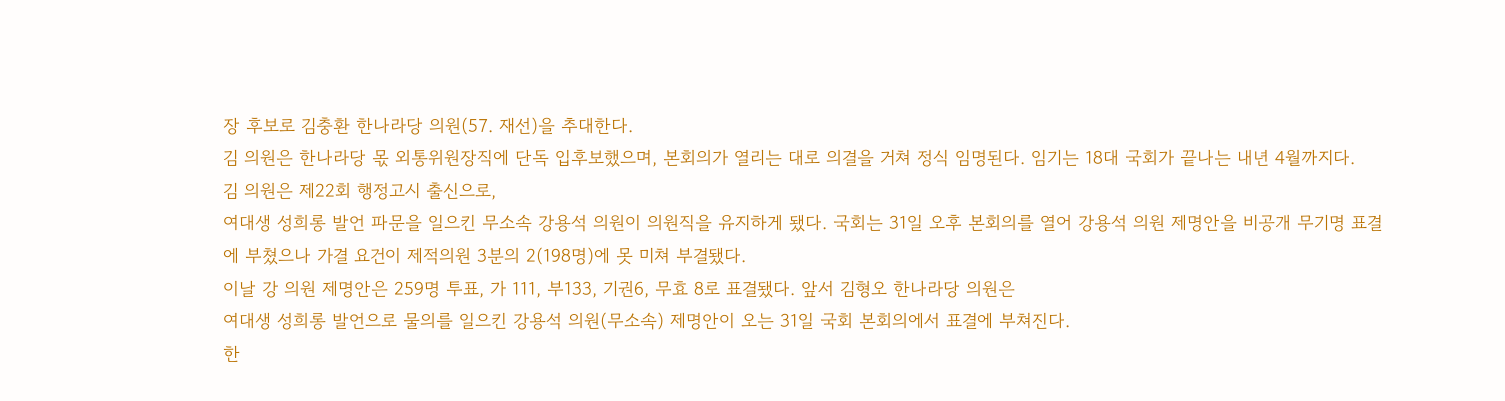장 후보로 김충환 한나라당 의원(57. 재선)을 추대한다.
김 의원은 한나라당 몫 외통위원장직에 단독 입후보했으며, 본회의가 열리는 대로 의결을 거쳐 정식 임명된다. 임기는 18대 국회가 끝나는 내년 4월까지다.
김 의원은 제22회 행정고시 출신으로,
여대생 성희롱 발언 파문을 일으킨 무소속 강용석 의원이 의원직을 유지하게 됐다. 국회는 31일 오후 본회의를 열어 강용석 의원 제명안을 비공개 무기명 표결에 부쳤으나 가결 요건이 제적의원 3분의 2(198명)에 못 미쳐 부결됐다.
이날 강 의원 제명안은 259명 투표, 가 111, 부133, 기권6, 무효 8로 표결됐다. 앞서 김형오 한나라당 의원은
여대생 성희롱 발언으로 물의를 일으킨 강용석 의원(무소속) 제명안이 오는 31일 국회 본회의에서 표결에 부쳐진다.
한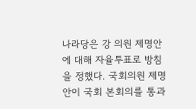나라당은 강 의원 제명안에 대해 자율투표로 방침을 정했다. 국회의원 제명안이 국회 본회의를 통과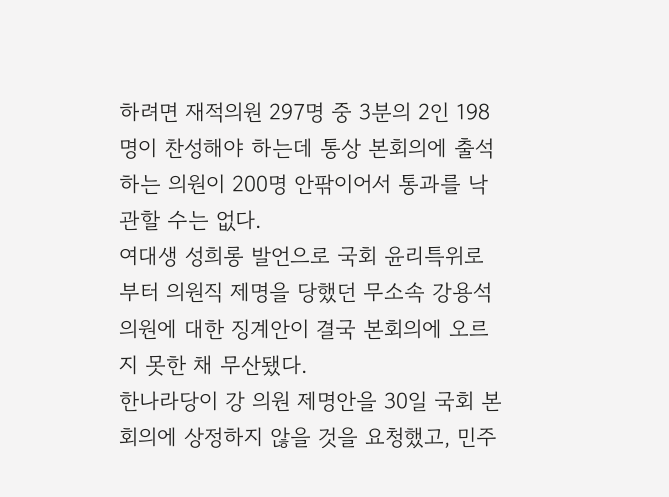하려면 재적의원 297명 중 3분의 2인 198명이 찬성해야 하는데 통상 본회의에 출석하는 의원이 200명 안팎이어서 통과를 낙관할 수는 없다.
여대생 성희롱 발언으로 국회 윤리특위로부터 의원직 제명을 당했던 무소속 강용석 의원에 대한 징계안이 결국 본회의에 오르지 못한 채 무산됐다.
한나라당이 강 의원 제명안을 30일 국회 본회의에 상정하지 않을 것을 요청했고, 민주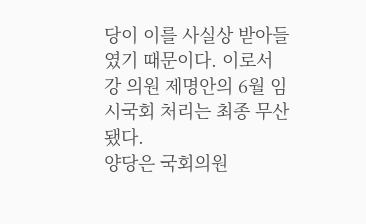당이 이를 사실상 받아들였기 때문이다. 이로서 강 의원 제명안의 6월 임시국회 처리는 최종 무산됐다.
양당은 국회의원